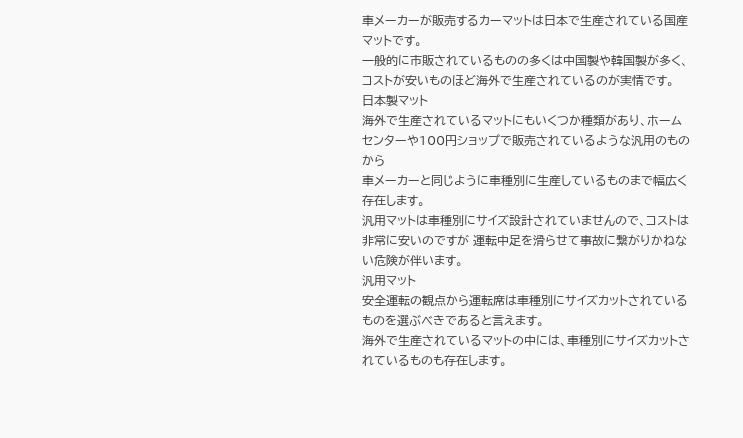車メーカーが販売するカーマットは日本で生産されている国産マットです。
一般的に市販されているものの多くは中国製や韓国製が多く、コストが安いものほど海外で生産されているのが実情です。
日本製マット
海外で生産されているマットにもいくつか種類があり、ホームセンターや100円ショップで販売されているような汎用のものから
車メーカーと同じように車種別に生産しているものまで幅広く存在します。
汎用マットは車種別にサイズ設計されていませんので、コストは非常に安いのですが 運転中足を滑らせて事故に繋がりかねない危険が伴います。
汎用マット
安全運転の観点から運転席は車種別にサイズカットされているものを選ぶべきであると言えます。
海外で生産されているマットの中には、車種別にサイズカットされているものも存在します。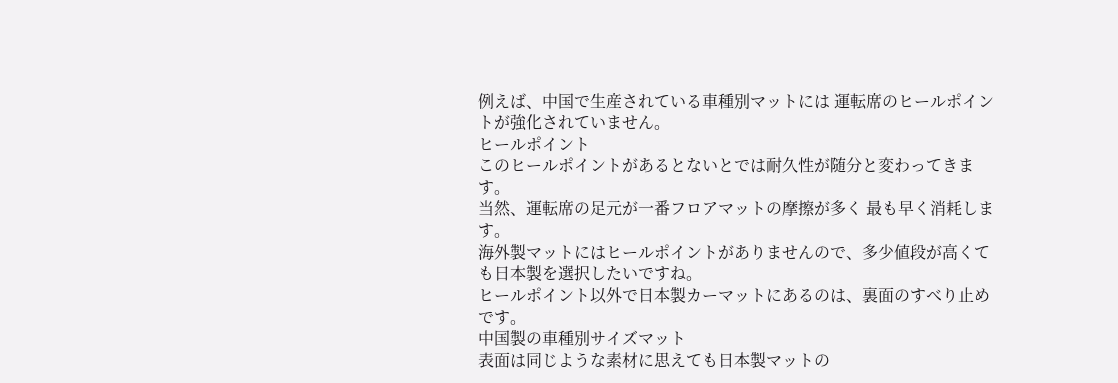例えば、中国で生産されている車種別マットには 運転席のヒールポイントが強化されていません。
ヒールポイント
このヒールポイントがあるとないとでは耐久性が随分と変わってきます。
当然、運転席の足元が一番フロアマットの摩擦が多く 最も早く消耗します。
海外製マットにはヒールポイントがありませんので、多少値段が高くても日本製を選択したいですね。
ヒールポイント以外で日本製カーマットにあるのは、裏面のすべり止めです。
中国製の車種別サイズマット
表面は同じような素材に思えても日本製マットの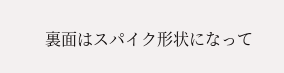裏面はスパイク形状になって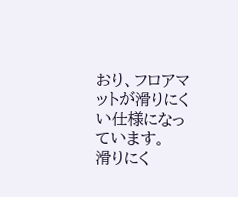おり、フロアマットが滑りにくい仕様になっています。
滑りにく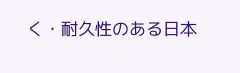く・耐久性のある日本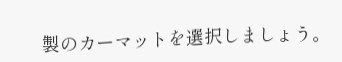製のカーマットを選択しましょう。